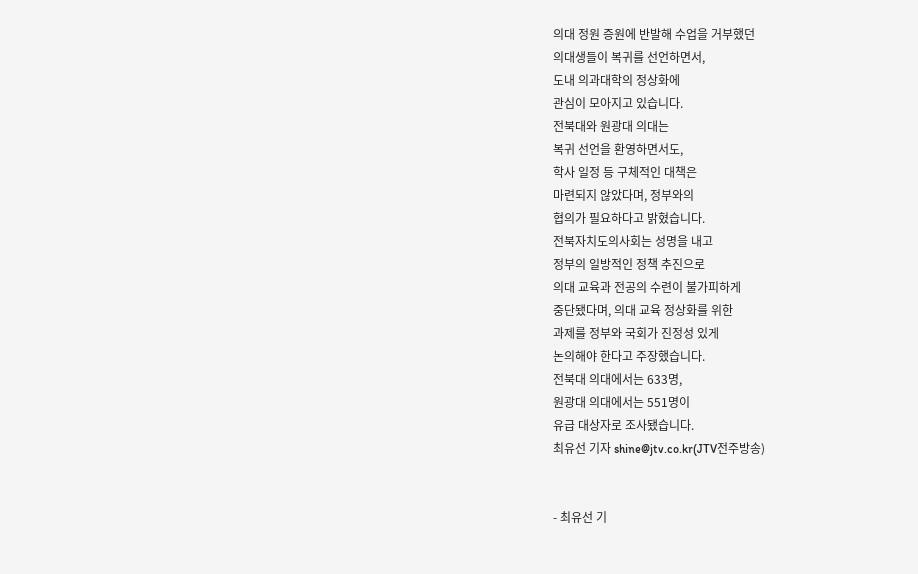의대 정원 증원에 반발해 수업을 거부했던
의대생들이 복귀를 선언하면서,
도내 의과대학의 정상화에
관심이 모아지고 있습니다.
전북대와 원광대 의대는
복귀 선언을 환영하면서도,
학사 일정 등 구체적인 대책은
마련되지 않았다며, 정부와의
협의가 필요하다고 밝혔습니다.
전북자치도의사회는 성명을 내고
정부의 일방적인 정책 추진으로
의대 교육과 전공의 수련이 불가피하게
중단됐다며, 의대 교육 정상화를 위한
과제를 정부와 국회가 진정성 있게
논의해야 한다고 주장했습니다.
전북대 의대에서는 633명,
원광대 의대에서는 551명이
유급 대상자로 조사됐습니다.
최유선 기자 shine@jtv.co.kr(JTV전주방송)


- 최유선 기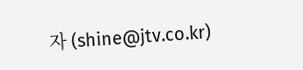자 (shine@jtv.co.kr)